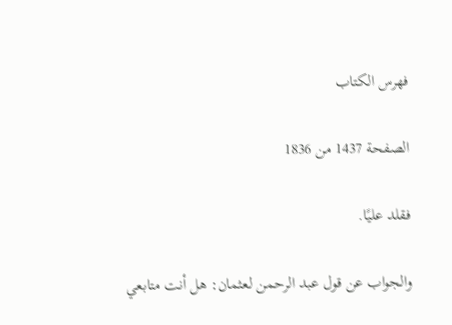فهرس الكتاب

الصفحة 1437 من 1836

فقلد عليًا.

والجواب عن قول عبد الرحمن لعثمان: هل أنت متابعي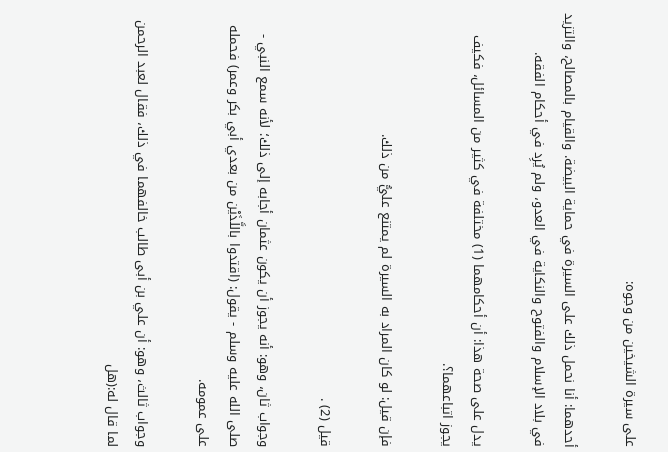على سيرة الشيخين من وجوه:

أحدهما: أنا نحمل ذلك على السيرة في حماية البيضة. والقيام بالمصالح، والتزيد في بلاد الإسلام والفتوح والنكاية في العدو، ولم يُرِد في أحكام الفقه.

يدل على صحة هذا: أن أحكامهما (1) مختلفة في كثير من المسائل، فكيف يجوز اتباعهما؟.

فإن قيل: لو كان المراد به السيرة لم يمتنع عليُّ من ذلك.

قيل (2) .

وجواب ثان، وهو: أنه يجوز أن يكون عثمان أجابه إلى ذلك؛ لأنه سمع النبي - صلى الله عليه وسلم - يقول: (اقتدوا باللَّذَيْن من بعدي أبي بكر وعمر) فحمله على عمومه.

وجواب ثالث، وهو: أن علي بن أبى طالب خالفهما في ذلك، فقال لعبد الرحمن لما قال له:(هل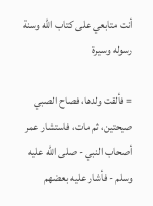أنت متابعي على كتاب الله وسنة رسوله وسيرة

= فألقت ولدها، فصاح الصبي صيحتين، ثم مات، فاستشار عمر أصحاب النبي - صلى الله عليه وسلم - فأشار عليه بعضهم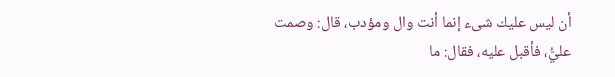أن ليس عليك شىء إنما أنت وال ومؤدب، قال: وصمت عليُّ، فأقبل عليه، فقال: ما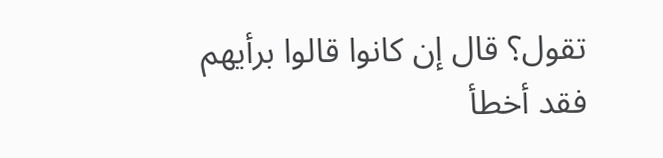تقول؟ قال إن كانوا قالوا برأيهم فقد أخطأ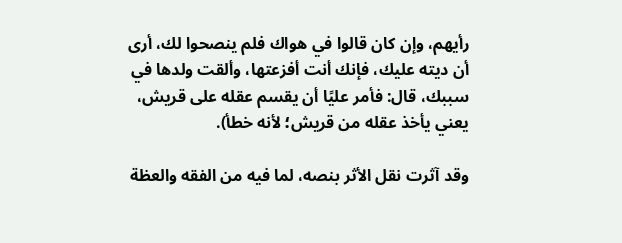رأيهم، وإن كان قالوا في هواك فلم ينصحوا لك، أرى أن ديته عليك، فإنك أنت أفزعتها، وألقت ولدها في سببك، قال: فأمر عليًا أن يقسم عقله على قريش، يعني يأخذ عقله من قريش؛ لأنه خطأ).

وقد آثرت نقل الأثر بنصه، لما فيه من الفقه والعظة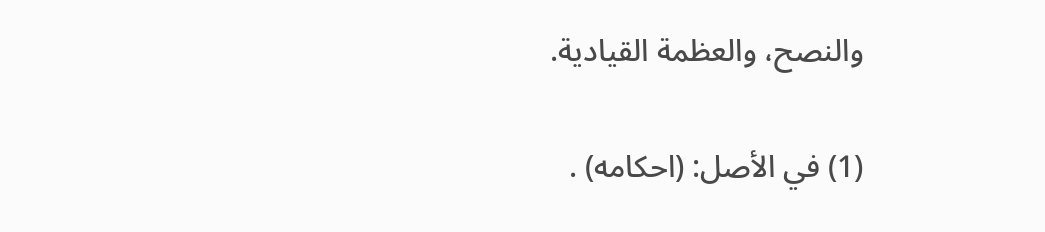والنصح، والعظمة القيادية.

(1) في الأصل: (احكامه) .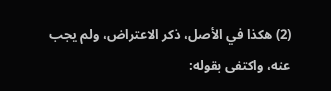(2) هكذا في الأصل، ذكر الاعتراض، ولم يجب عنه، واكتفى بقوله: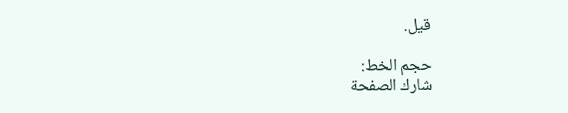قيل.

حجم الخط:
شارك الصفحة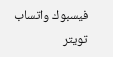فيسبوك واتساب تويتر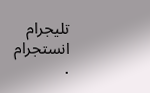تليجرام انستجرام
.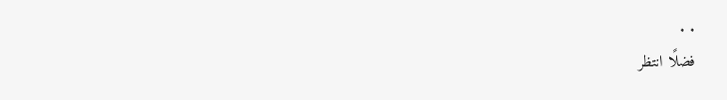. .
فضلًا انتظر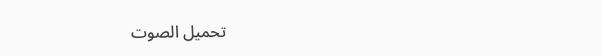تحميل الصوت